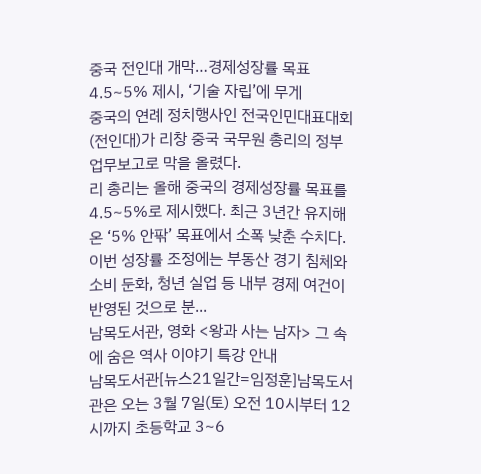중국 전인대 개막…경제성장률 목표 4.5~5% 제시, ‘기술 자립’에 무게
중국의 연례 정치행사인 전국인민대표대회(전인대)가 리창 중국 국무원 총리의 정부 업무보고로 막을 올렸다.
리 총리는 올해 중국의 경제성장률 목표를 4.5~5%로 제시했다. 최근 3년간 유지해 온 ‘5% 안팎’ 목표에서 소폭 낮춘 수치다.
이번 성장률 조정에는 부동산 경기 침체와 소비 둔화, 청년 실업 등 내부 경제 여건이 반영된 것으로 분...
남목도서관, 영화 <왕과 사는 남자> 그 속에 숨은 역사 이야기 특강 안내
남목도서관[뉴스21일간=임정훈]남목도서관은 오는 3월 7일(토) 오전 10시부터 12시까지 초등학교 3~6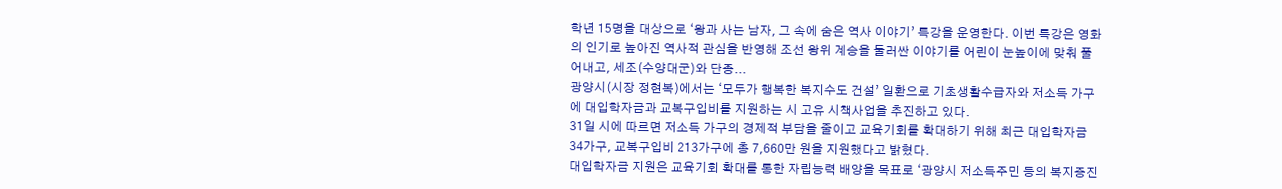학년 15명을 대상으로 ‘왕과 사는 남자, 그 속에 숨은 역사 이야기’ 특강을 운영한다. 이번 특강은 영화 의 인기로 높아진 역사적 관심을 반영해 조선 왕위 계승을 둘러싼 이야기를 어린이 눈높이에 맞춰 풀어내고, 세조(수양대군)와 단종...
광양시(시장 정현복)에서는 ‘모두가 행복한 복지수도 건설’ 일환으로 기초생활수급자와 저소득 가구에 대입학자금과 교복구입비를 지원하는 시 고유 시책사업을 추진하고 있다.
31일 시에 따르면 저소득 가구의 경제적 부담을 줄이고 교육기회를 확대하기 위해 최근 대입학자금 34가구, 교복구입비 213가구에 총 7,660만 원을 지원했다고 밝혔다.
대입학자금 지원은 교육기회 확대를 통한 자립능력 배양을 목표로 ‘광양시 저소득주민 등의 복지증진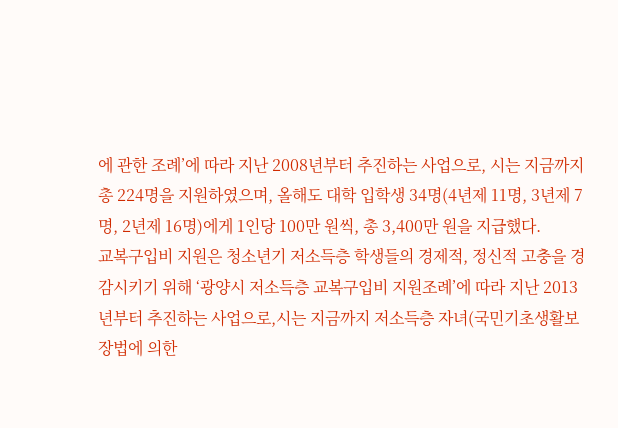에 관한 조례’에 따라 지난 2008년부터 추진하는 사업으로, 시는 지금까지 총 224명을 지원하였으며, 올해도 대학 입학생 34명(4년제 11명, 3년제 7명, 2년제 16명)에게 1인당 100만 원씩, 총 3,400만 원을 지급했다.
교복구입비 지원은 청소년기 저소득층 학생들의 경제적, 정신적 고충을 경감시키기 위해 ‘광양시 저소득층 교복구입비 지원조례’에 따라 지난 2013년부터 추진하는 사업으로,시는 지금까지 저소득층 자녀(국민기초생활보장법에 의한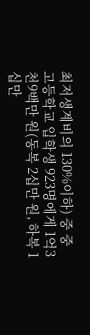최저생계비의 130%이하) 중 중 고등학교 입학생 923명에게 1억3천9백만 원(동복 2십만 원, 하복 1십만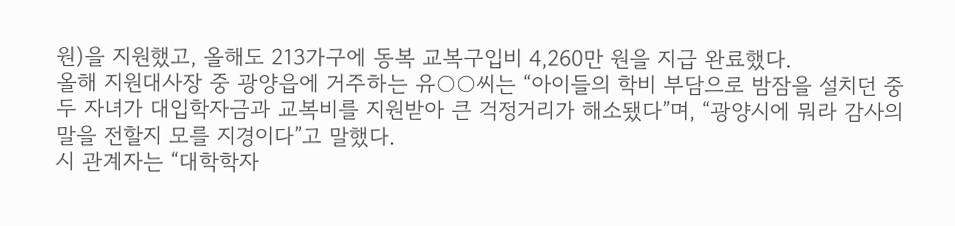원)을 지원했고, 올해도 213가구에 동복 교복구입비 4,260만 원을 지급 완료했다.
올해 지원대사장 중 광양읍에 거주하는 유○○씨는 “아이들의 학비 부담으로 밤잠을 설치던 중 두 자녀가 대입학자금과 교복비를 지원받아 큰 걱정거리가 해소됐다”며, “광양시에 뭐라 감사의 말을 전할지 모를 지경이다”고 말했다.
시 관계자는 “대학학자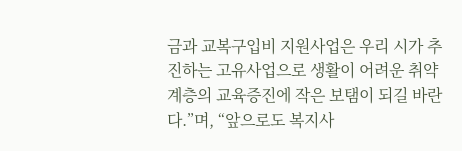금과 교복구입비 지원사업은 우리 시가 추진하는 고유사업으로 생활이 어려운 취약계층의 교육증진에 작은 보탬이 되길 바란다.”며, “앞으로도 복지사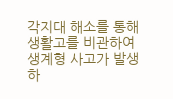각지대 해소를 통해 생활고를 비관하여 생계형 사고가 발생하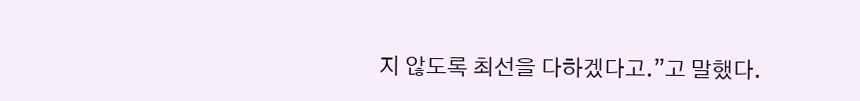지 않도록 최선을 다하겠다고.”고 말했다.